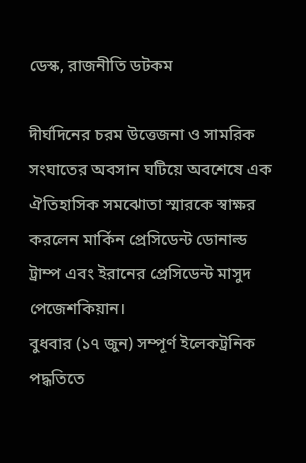ডেস্ক, রাজনীতি ডটকম

দীর্ঘদিনের চরম উত্তেজনা ও সামরিক সংঘাতের অবসান ঘটিয়ে অবশেষে এক ঐতিহাসিক সমঝোতা স্মারকে স্বাক্ষর করলেন মার্কিন প্রেসিডেন্ট ডোনাল্ড ট্রাম্প এবং ইরানের প্রেসিডেন্ট মাসুদ পেজেশকিয়ান।
বুধবার (১৭ জুন) সম্পূর্ণ ইলেকট্রনিক পদ্ধতিতে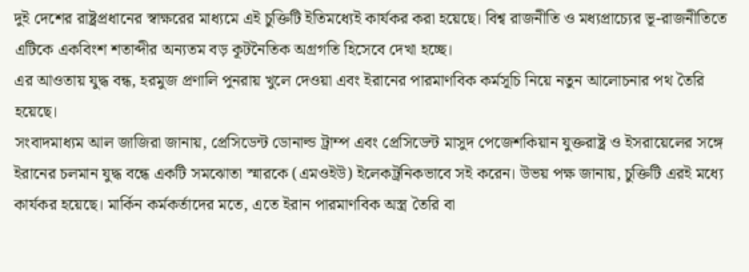দুই দেশের রাষ্ট্রপ্রধানের স্বাক্ষরের মাধ্যমে এই চুক্তিটি ইতিমধ্যেই কার্যকর করা হয়েছে। বিশ্ব রাজনীতি ও মধ্যপ্রাচ্যের ভূ-রাজনীতিতে এটিকে একবিংশ শতাব্দীর অন্যতম বড় কূটনৈতিক অগ্রগতি হিসেবে দেখা হচ্ছে।
এর আওতায় যুদ্ধ বন্ধ, হরমুজ প্রণালি পুনরায় খুলে দেওয়া এবং ইরানের পারমাণবিক কর্মসূচি নিয়ে নতুন আলোচনার পথ তৈরি হয়েছে।
সংবাদমাধ্যম আল জাজিরা জানায়, প্রেসিডেন্ট ডোনাল্ড ট্রাম্প এবং প্রেসিডেন্ট মাসুদ পেজেশকিয়ান যুক্তরাষ্ট্র ও ইসরায়েলের সঙ্গে ইরানের চলমান যুদ্ধ বন্ধে একটি সমঝোতা স্মারকে (এমওইউ) ইলেকট্রনিকভাবে সই করেন। উভয় পক্ষ জানায়, চুক্তিটি এরই মধ্যে কার্যকর হয়েছে। মার্কিন কর্মকর্তাদের মতে, এতে ইরান পারমাণবিক অস্ত্র তৈরি বা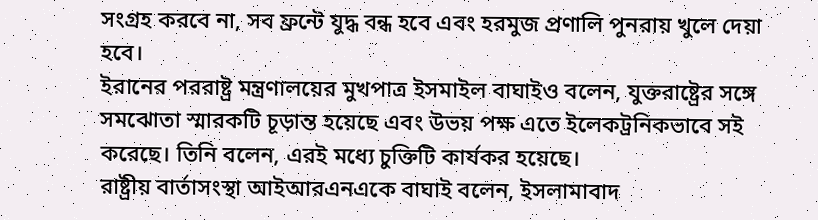সংগ্রহ করবে না, সব ফ্রন্টে যুদ্ধ বন্ধ হবে এবং হরমুজ প্রণালি পুনরায় খুলে দেয়া হবে।
ইরানের পররাষ্ট্র মন্ত্রণালয়ের মুখপাত্র ইসমাইল বাঘাইও বলেন, যুক্তরাষ্ট্রের সঙ্গে সমঝোতা স্মারকটি চূড়ান্ত হয়েছে এবং উভয় পক্ষ এতে ইলেকট্রনিকভাবে সই করেছে। তিনি বলেন, এরই মধ্যে চুক্তিটি কার্যকর হয়েছে।
রাষ্ট্রীয় বার্তাসংস্থা আইআরএনএকে বাঘাই বলেন, ইসলামাবাদ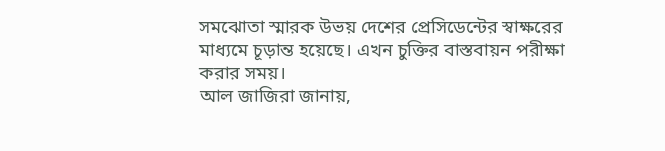সমঝোতা স্মারক উভয় দেশের প্রেসিডেন্টের স্বাক্ষরের মাধ্যমে চূড়ান্ত হয়েছে। এখন চুক্তির বাস্তবায়ন পরীক্ষা করার সময়।
আল জাজিরা জানায়,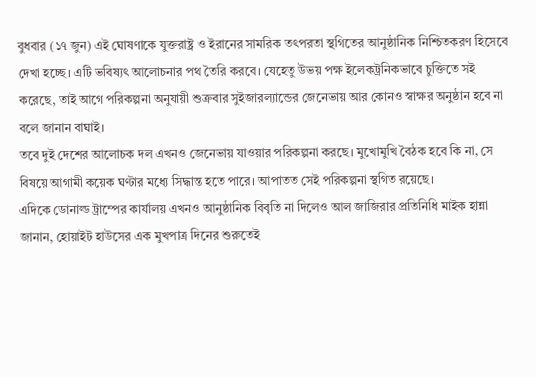বুধবার (১৭ জুন) এই ঘোষণাকে যুক্তরাষ্ট্র ও ইরানের সামরিক তৎপরতা স্থগিতের আনুষ্ঠানিক নিশ্চিতকরণ হিসেবে দেখা হচ্ছে। এটি ভবিষ্যৎ আলোচনার পথ তৈরি করবে। যেহেতু উভয় পক্ষ ইলেকট্রনিকভাবে চুক্তিতে সই করেছে, তাই আগে পরিকল্পনা অনুযায়ী শুক্রবার সুইজারল্যান্ডের জেনেভায় আর কোনও স্বাক্ষর অনুষ্ঠান হবে না বলে জানান বাঘাই।
তবে দুই দেশের আলোচক দল এখনও জেনেভায় যাওয়ার পরিকল্পনা করছে। মুখোমুখি বৈঠক হবে কি না, সে বিষয়ে আগামী কয়েক ঘণ্টার মধ্যে সিদ্ধান্ত হতে পারে। আপাতত সেই পরিকল্পনা স্থগিত রয়েছে।
এদিকে ডোনাল্ড ট্রাম্পের কার্যালয় এখনও আনুষ্ঠানিক বিবৃতি না দিলেও আল জাজিরার প্রতিনিধি মাইক হান্না জানান, হোয়াইট হাউসের এক মুখপাত্র দিনের শুরুতেই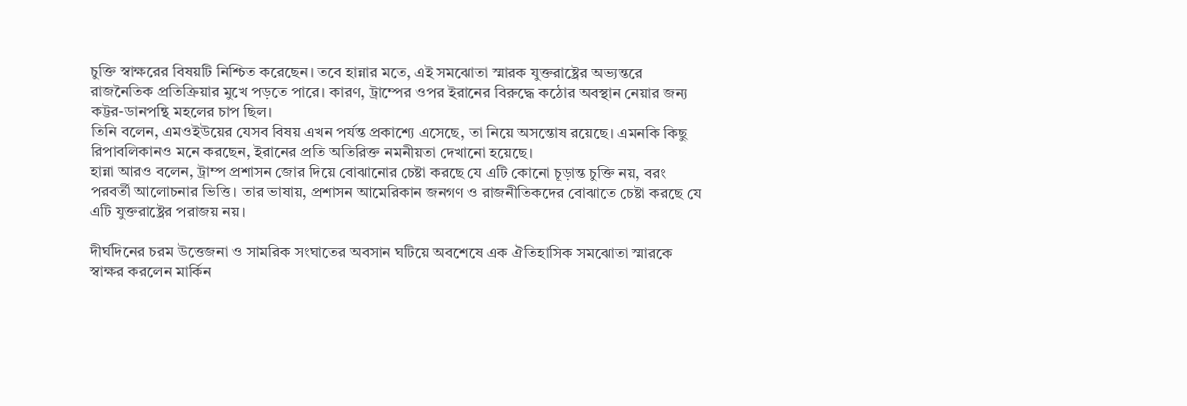চুক্তি স্বাক্ষরের বিষয়টি নিশ্চিত করেছেন। তবে হান্নার মতে, এই সমঝোতা স্মারক যুক্তরাষ্ট্রের অভ্যন্তরে রাজনৈতিক প্রতিক্রিয়ার মুখে পড়তে পারে। কারণ, ট্রাম্পের ওপর ইরানের বিরুদ্ধে কঠোর অবস্থান নেয়ার জন্য কট্টর-ডানপন্থি মহলের চাপ ছিল।
তিনি বলেন, এমওইউয়ের যেসব বিষয় এখন পর্যন্ত প্রকাশ্যে এসেছে, তা নিয়ে অসন্তোষ রয়েছে। এমনকি কিছু রিপাবলিকানও মনে করছেন, ইরানের প্রতি অতিরিক্ত নমনীয়তা দেখানো হয়েছে।
হান্না আরও বলেন, ট্রাম্প প্রশাসন জোর দিয়ে বোঝানোর চেষ্টা করছে যে এটি কোনো চূড়ান্ত চুক্তি নয়, বরং পরবর্তী আলোচনার ভিত্তি। তার ভাষায়, প্রশাসন আমেরিকান জনগণ ও রাজনীতিকদের বোঝাতে চেষ্টা করছে যে এটি যুক্তরাষ্ট্রের পরাজয় নয়।

দীর্ঘদিনের চরম উত্তেজনা ও সামরিক সংঘাতের অবসান ঘটিয়ে অবশেষে এক ঐতিহাসিক সমঝোতা স্মারকে স্বাক্ষর করলেন মার্কিন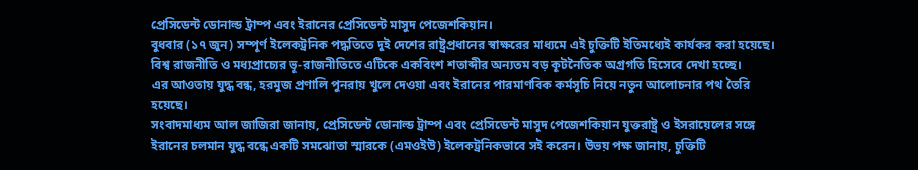প্রেসিডেন্ট ডোনাল্ড ট্রাম্প এবং ইরানের প্রেসিডেন্ট মাসুদ পেজেশকিয়ান।
বুধবার (১৭ জুন) সম্পূর্ণ ইলেকট্রনিক পদ্ধতিতে দুই দেশের রাষ্ট্রপ্রধানের স্বাক্ষরের মাধ্যমে এই চুক্তিটি ইতিমধ্যেই কার্যকর করা হয়েছে। বিশ্ব রাজনীতি ও মধ্যপ্রাচ্যের ভূ-রাজনীতিতে এটিকে একবিংশ শতাব্দীর অন্যতম বড় কূটনৈতিক অগ্রগতি হিসেবে দেখা হচ্ছে।
এর আওতায় যুদ্ধ বন্ধ, হরমুজ প্রণালি পুনরায় খুলে দেওয়া এবং ইরানের পারমাণবিক কর্মসূচি নিয়ে নতুন আলোচনার পথ তৈরি হয়েছে।
সংবাদমাধ্যম আল জাজিরা জানায়, প্রেসিডেন্ট ডোনাল্ড ট্রাম্প এবং প্রেসিডেন্ট মাসুদ পেজেশকিয়ান যুক্তরাষ্ট্র ও ইসরায়েলের সঙ্গে ইরানের চলমান যুদ্ধ বন্ধে একটি সমঝোতা স্মারকে (এমওইউ) ইলেকট্রনিকভাবে সই করেন। উভয় পক্ষ জানায়, চুক্তিটি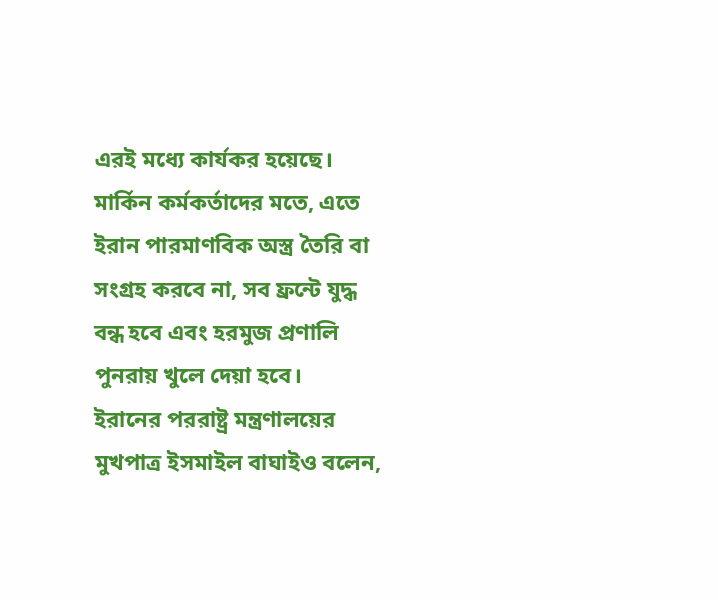এরই মধ্যে কার্যকর হয়েছে। মার্কিন কর্মকর্তাদের মতে, এতে ইরান পারমাণবিক অস্ত্র তৈরি বা সংগ্রহ করবে না, সব ফ্রন্টে যুদ্ধ বন্ধ হবে এবং হরমুজ প্রণালি পুনরায় খুলে দেয়া হবে।
ইরানের পররাষ্ট্র মন্ত্রণালয়ের মুখপাত্র ইসমাইল বাঘাইও বলেন,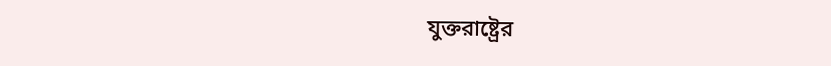যুক্তরাষ্ট্রের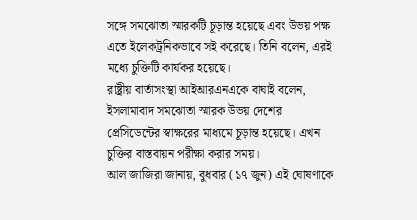সঙ্গে সমঝোতা স্মারকটি চূড়ান্ত হয়েছে এবং উভয় পক্ষ এতে ইলেকট্রনিকভাবে সই করেছে। তিনি বলেন, এরই মধ্যে চুক্তিটি কার্যকর হয়েছে।
রাষ্ট্রীয় বার্তাসংস্থা আইআরএনএকে বাঘাই বলেন, ইসলামাবাদ সমঝোতা স্মারক উভয় দেশের প্রেসিডেন্টের স্বাক্ষরের মাধ্যমে চূড়ান্ত হয়েছে। এখন চুক্তির বাস্তবায়ন পরীক্ষা করার সময়।
আল জাজিরা জানায়, বুধবার (১৭ জুন) এই ঘোষণাকে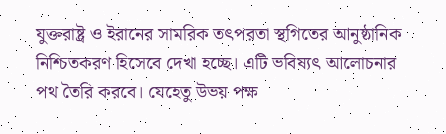যুক্তরাষ্ট্র ও ইরানের সামরিক তৎপরতা স্থগিতের আনুষ্ঠানিক নিশ্চিতকরণ হিসেবে দেখা হচ্ছে। এটি ভবিষ্যৎ আলোচনার পথ তৈরি করবে। যেহেতু উভয় পক্ষ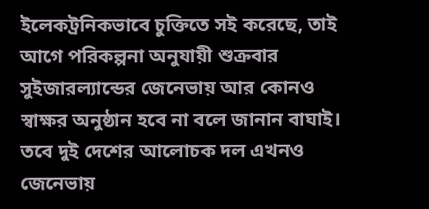ইলেকট্রনিকভাবে চুক্তিতে সই করেছে, তাই আগে পরিকল্পনা অনুযায়ী শুক্রবার সুইজারল্যান্ডের জেনেভায় আর কোনও স্বাক্ষর অনুষ্ঠান হবে না বলে জানান বাঘাই।
তবে দুই দেশের আলোচক দল এখনও জেনেভায়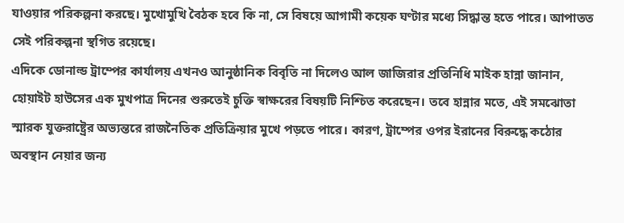যাওয়ার পরিকল্পনা করছে। মুখোমুখি বৈঠক হবে কি না, সে বিষয়ে আগামী কয়েক ঘণ্টার মধ্যে সিদ্ধান্ত হতে পারে। আপাতত সেই পরিকল্পনা স্থগিত রয়েছে।
এদিকে ডোনাল্ড ট্রাম্পের কার্যালয় এখনও আনুষ্ঠানিক বিবৃতি না দিলেও আল জাজিরার প্রতিনিধি মাইক হান্না জানান, হোয়াইট হাউসের এক মুখপাত্র দিনের শুরুতেই চুক্তি স্বাক্ষরের বিষয়টি নিশ্চিত করেছেন। তবে হান্নার মতে, এই সমঝোতা স্মারক যুক্তরাষ্ট্রের অভ্যন্তরে রাজনৈতিক প্রতিক্রিয়ার মুখে পড়তে পারে। কারণ, ট্রাম্পের ওপর ইরানের বিরুদ্ধে কঠোর অবস্থান নেয়ার জন্য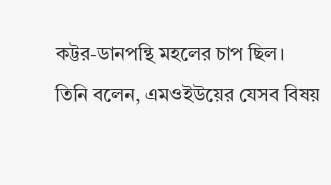কট্টর-ডানপন্থি মহলের চাপ ছিল।
তিনি বলেন, এমওইউয়ের যেসব বিষয়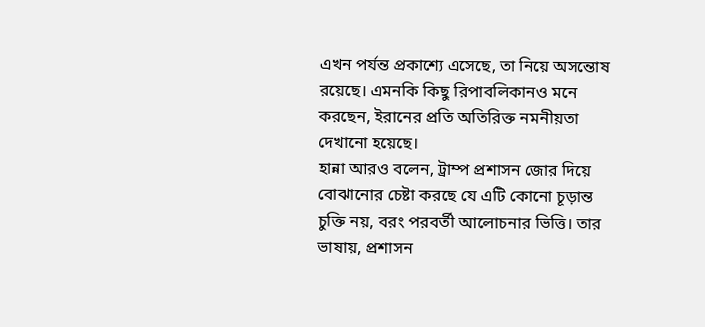এখন পর্যন্ত প্রকাশ্যে এসেছে, তা নিয়ে অসন্তোষ রয়েছে। এমনকি কিছু রিপাবলিকানও মনে করছেন, ইরানের প্রতি অতিরিক্ত নমনীয়তা দেখানো হয়েছে।
হান্না আরও বলেন, ট্রাম্প প্রশাসন জোর দিয়ে বোঝানোর চেষ্টা করছে যে এটি কোনো চূড়ান্ত চুক্তি নয়, বরং পরবর্তী আলোচনার ভিত্তি। তার ভাষায়, প্রশাসন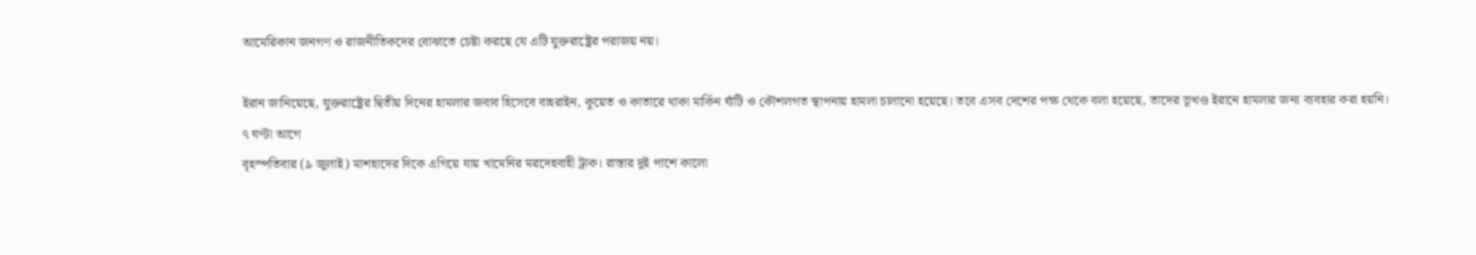আমেরিকান জনগণ ও রাজনীতিকদের বোঝাতে চেষ্টা করছে যে এটি যুক্তরাষ্ট্রের পরাজয় নয়।

ইরান জানিয়েছে, যুক্তরাষ্ট্রের দ্বিতীয় দিনের হামলার জবাব হিসেবে বাহরাইন, কুয়েত ও কাতারে থাকা মার্কিন ঘাঁটি ও কৌশলগত স্থাপনায় হামলা চালানো হয়েছে। তবে এসব দেশের পক্ষ থেকে বলা হয়েছে, তাদের ভূখণ্ড ইরানে হামলার জন্য ব্যবহার করা হয়নি।
৭ ঘণ্টা আগে
বৃহস্পতিবার (৯ জুলাই) মাশহাদের দিকে এগিয়ে যায় খামেনির মরদেহবাহী ট্রাক। রাস্তার দুই পাশে কালো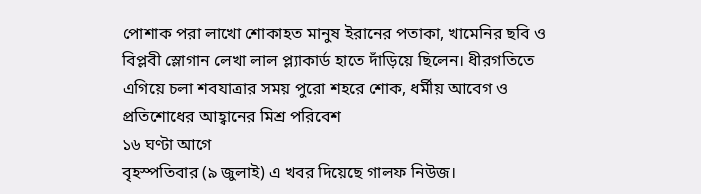পোশাক পরা লাখো শোকাহত মানুষ ইরানের পতাকা, খামেনির ছবি ও বিপ্লবী স্লোগান লেখা লাল প্ল্যাকার্ড হাতে দাঁড়িয়ে ছিলেন। ধীরগতিতে এগিয়ে চলা শবযাত্রার সময় পুরো শহরে শোক, ধর্মীয় আবেগ ও প্রতিশোধের আহ্বানের মিশ্র পরিবেশ
১৬ ঘণ্টা আগে
বৃহস্পতিবার (৯ জুলাই) এ খবর দিয়েছে গালফ নিউজ।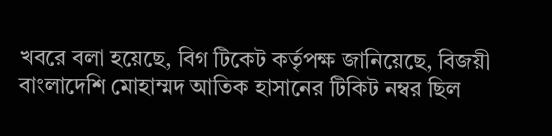খবরে বলা হয়েছে, বিগ টিকেট কর্তৃপক্ষ জানিয়েছে, বিজয়ী বাংলাদেশি মোহাম্মদ আতিক হাসানের টিকিট নম্বর ছিল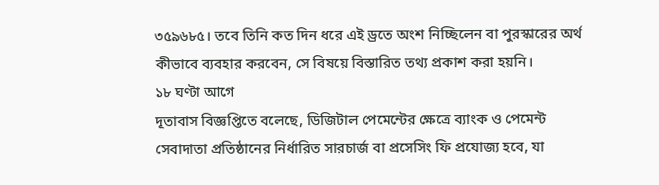৩৫৯৬৮৫। তবে তিনি কত দিন ধরে এই ড্রতে অংশ নিচ্ছিলেন বা পুরস্কারের অর্থ কীভাবে ব্যবহার করবেন, সে বিষয়ে বিস্তারিত তথ্য প্রকাশ করা হয়নি।
১৮ ঘণ্টা আগে
দূতাবাস বিজ্ঞপ্তিতে বলেছে, ডিজিটাল পেমেন্টের ক্ষেত্রে ব্যাংক ও পেমেন্ট সেবাদাতা প্রতিষ্ঠানের নির্ধারিত সারচার্জ বা প্রসেসিং ফি প্রযোজ্য হবে, যা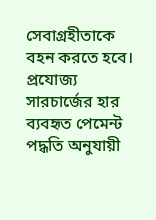সেবাগ্রহীতাকে বহন করতে হবে। প্রযোজ্য সারচার্জের হার ব্যবহৃত পেমেন্ট পদ্ধতি অনুযায়ী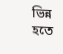ভিন্ন হতে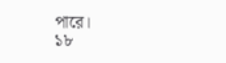পারে।
১৮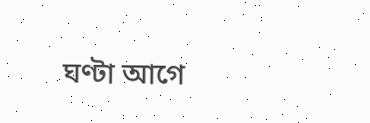ঘণ্টা আগে